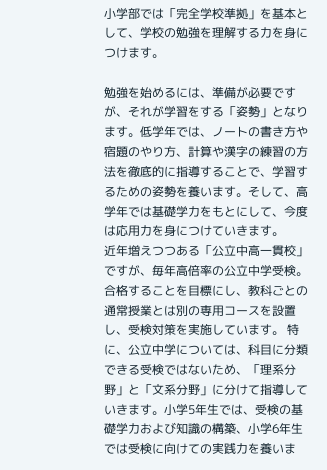小学部では「完全学校準拠」を基本として、学校の勉強を理解する力を身につけます。

勉強を始めるには、準備が必要ですが、それが学習をする「姿勢」となります。低学年では、ノートの書き方や宿題のやり方、計算や漢字の練習の方法を徹底的に指導することで、学習するための姿勢を養います。そして、高学年では基礎学力をもとにして、今度は応用力を身につけていきます。
近年増えつつある「公立中高一貫校」ですが、毎年高倍率の公立中学受検。合格することを目標にし、教科ごとの通常授業とは別の専用コースを設置し、受検対策を実施しています。 特に、公立中学については、科目に分類できる受検ではないため、「理系分野」と「文系分野」に分けて指導していきます。小学5年生では、受検の基礎学力および知識の構築、小学6年生では受検に向けての実践力を養いま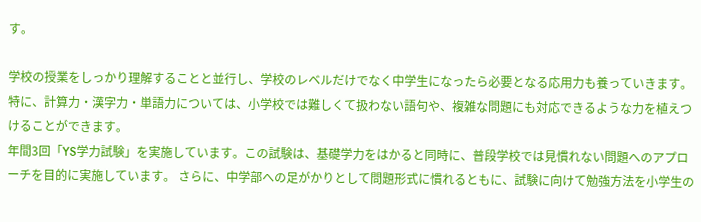す。

学校の授業をしっかり理解することと並行し、学校のレベルだけでなく中学生になったら必要となる応用力も養っていきます。 特に、計算力・漢字力・単語力については、小学校では難しくて扱わない語句や、複雑な問題にも対応できるような力を植えつけることができます。
年間3回「YS学力試験」を実施しています。この試験は、基礎学力をはかると同時に、普段学校では見慣れない問題へのアプローチを目的に実施しています。 さらに、中学部への足がかりとして問題形式に慣れるともに、試験に向けて勉強方法を小学生の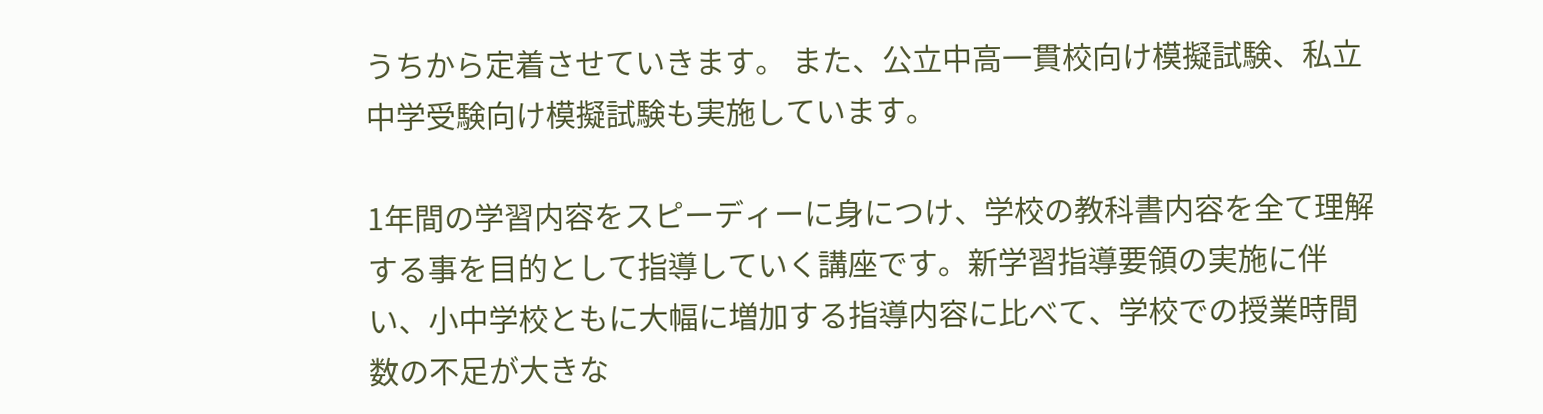うちから定着させていきます。 また、公立中高一貫校向け模擬試験、私立中学受験向け模擬試験も実施しています。

1年間の学習内容をスピーディーに身につけ、学校の教科書内容を全て理解する事を目的として指導していく講座です。新学習指導要領の実施に伴い、小中学校ともに大幅に増加する指導内容に比べて、学校での授業時間数の不足が大きな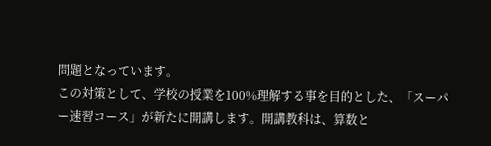問題となっています。
この対策として、学校の授業を100%理解する事を目的とした、「スーパー速習コース」が新たに開講します。開講教科は、算数と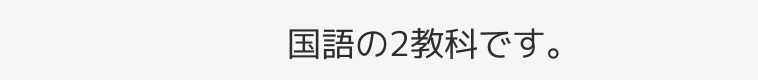国語の2教科です。